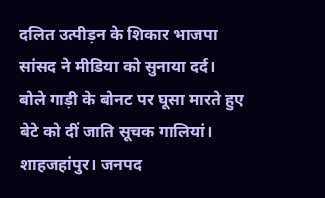दलित उत्पीड़न के शिकार भाजपा सांसद ने मीडिया को सुनाया दर्द। बोले गाड़ी के बोनट पर घूसा मारते हुए बेटे को दीं जाति सूचक गालियां।
शाहजहांपुर। जनपद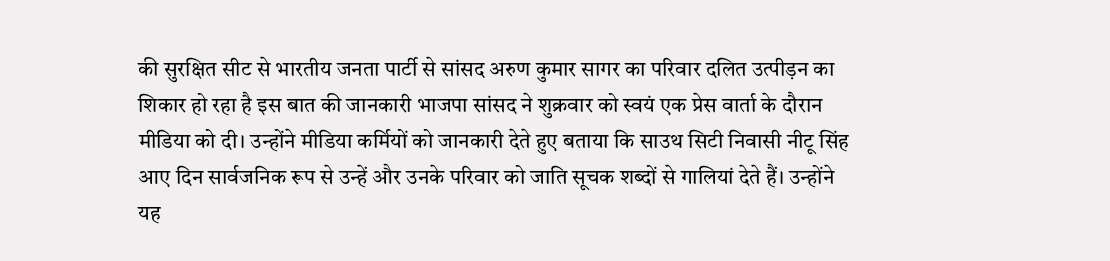की सुरक्षित सीट से भारतीय जनता पार्टी से सांसद अरुण कुमार सागर का परिवार दलित उत्पीड़न का शिकार हो रहा है इस बात की जानकारी भाजपा सांसद ने शुक्रवार को स्वयं एक प्रेस वार्ता के दौरान मीडिया को दी। उन्होंने मीडिया कर्मियों को जानकारी देते हुए बताया कि साउथ सिटी निवासी नीटू सिंह आए दिन सार्वजनिक रूप से उन्हें और उनके परिवार को जाति सूचक शब्दों से गालियां देते हैं। उन्होंने यह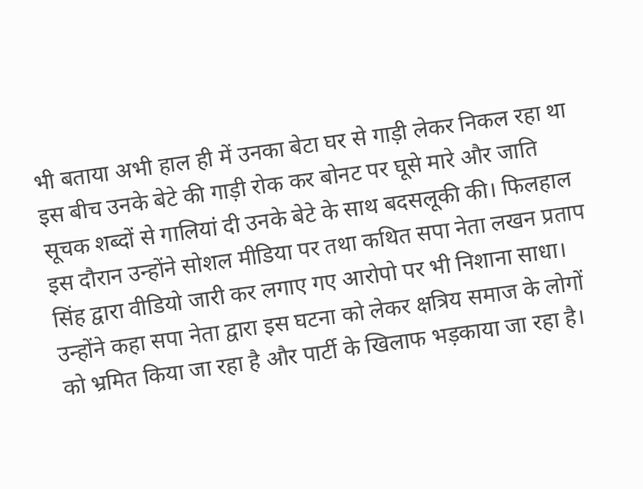भी बताया अभी हाल ही में उनका बेटा घर से गाड़ी लेकर निकल रहा था इस बीच उनके बेटे की गाड़ी रोक कर बोनट पर घूसे मारे और जाति सूचक शब्दों से गालियां दी उनके बेटे के साथ बदसलूकी की। फिलहाल इस दौरान उन्होंने सोशल मीडिया पर तथा कथित सपा नेता लखन प्रताप सिंह द्वारा वीडियो जारी कर लगाए गए आरोपो पर भी निशाना साधा। उन्होंने कहा सपा नेता द्वारा इस घटना को लेकर क्षत्रिय समाज के लोगों को भ्रमित किया जा रहा है और पार्टी के खिलाफ भड़काया जा रहा है।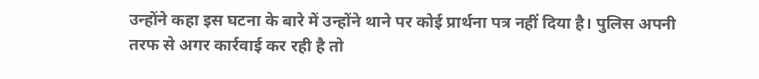उन्होंने कहा इस घटना के बारे में उन्होंने थाने पर कोई प्रार्थना पत्र नहीं दिया है। पुलिस अपनी तरफ से अगर कार्रवाई कर रही है तो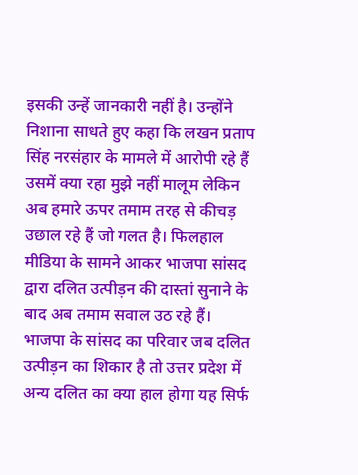इसकी उन्हें जानकारी नहीं है। उन्होंने निशाना साधते हुए कहा कि लखन प्रताप सिंह नरसंहार के मामले में आरोपी रहे हैं उसमें क्या रहा मुझे नहीं मालूम लेकिन अब हमारे ऊपर तमाम तरह से कीचड़ उछाल रहे हैं जो गलत है। फिलहाल मीडिया के सामने आकर भाजपा सांसद द्वारा दलित उत्पीड़न की दास्तां सुनाने के बाद अब तमाम सवाल उठ रहे हैं।
भाजपा के सांसद का परिवार जब दलित उत्पीड़न का शिकार है तो उत्तर प्रदेश में अन्य दलित का क्या हाल होगा यह सिर्फ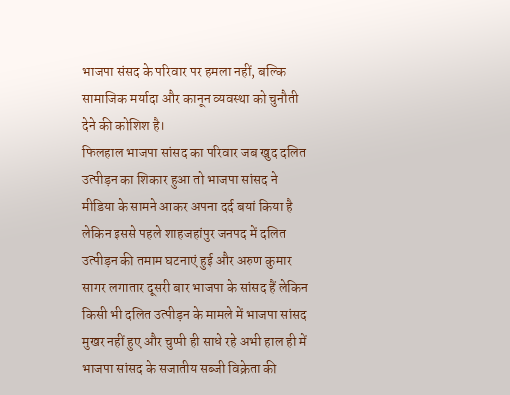भाजपा संसद के परिवार पर हमला नहीं, बल्कि सामाजिक मर्यादा और कानून व्यवस्था को चुनौती देने की कोशिश है।
फिलहाल भाजपा सांसद का परिवार जब खुद दलित उत्पीड़न का शिकार हुआ तो भाजपा सांसद ने मीडिया के सामने आकर अपना दर्द बयां किया है लेकिन इससे पहले शाहजहांपुर जनपद में दलित उत्पीड़न की तमाम घटनाएं हुई और अरुण कुमार सागर लगातार दूसरी बार भाजपा के सांसद हैं लेकिन किसी भी दलित उत्पीड़न के मामले में भाजपा सांसद मुखर नहीं हुए और चुप्पी ही साधे रहे अभी हाल ही में भाजपा सांसद के सजातीय सब्जी विक्रेता की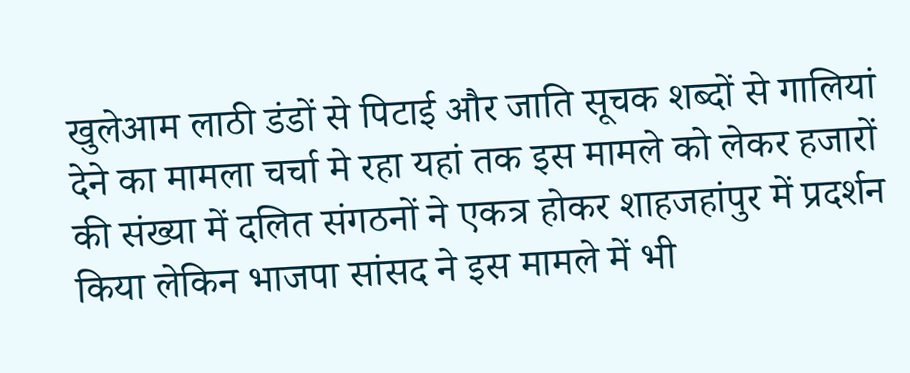खुलेआम लाठी डंडों से पिटाई और जाति सूचक शब्दों से गालियां देने का मामला चर्चा मे रहा यहां तक इस मामले को लेकर हजारों की संख्या में दलित संगठनों ने एकत्र होकर शाहजहांपुर में प्रदर्शन किया लेकिन भाजपा सांसद ने इस मामले में भी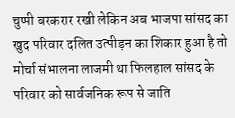चुप्पी बरकरार रखी लेकिन अब भाजपा सांसद का खुद परिवार दलित उत्पीड़न का शिकार हुआ है तो मोर्चा संभालना लाजमी था फिलहाल सांसद के परिवार को सार्वजनिक रूप से जाति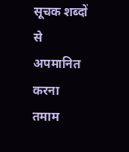सूचक शब्दों से अपमानित करना तमाम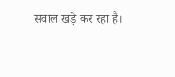सवाल खड़े कर रहा है।